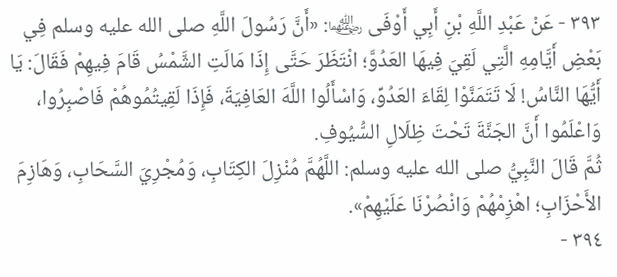٣٩٣ - عَنْ عَبْدِ اللَّهِ بْنِ أَبِي أَوْفَى ﵄: «أَنَّ رَسُولَ اللَّهِ صلى الله عليه وسلم فِي بَعْضِ أَيَّامِهِ الَّتِي لَقِيَ فِيهَا العَدُوَّ؛ انْتَظَرَ حَتَّى إِذَا مَالَتِ الشَّمْسُ قَامَ فِيهِمْ فَقَالَ: يَا أَيُّهَا النَّاسُ! لَا تَتَمَنَّوْا لِقَاءَ العَدُوِّ، وَاسْأَلُوا اللَّهَ العَافِيَةَ، فَإِذَا لَقِيتُمُوهُمْ فَاصْبِرُوا، وَاعْلَمُوا أَنَّ الجَنَّةَ تَحْتَ ظِلَالِ السُّيُوفِ.
ثُمَّ قَالَ النَّبِيُّ صلى الله عليه وسلم: اللَّهُمَّ مُنْزِلَ الكِتَابِ، وَمُجْرِيَ السَّحَابِ، وَهَازِمَ الأَحْزَابِ؛ اهْزِمْهُمْ وَانْصُرْنَا عَلَيْهِمْ».
٣٩٤ -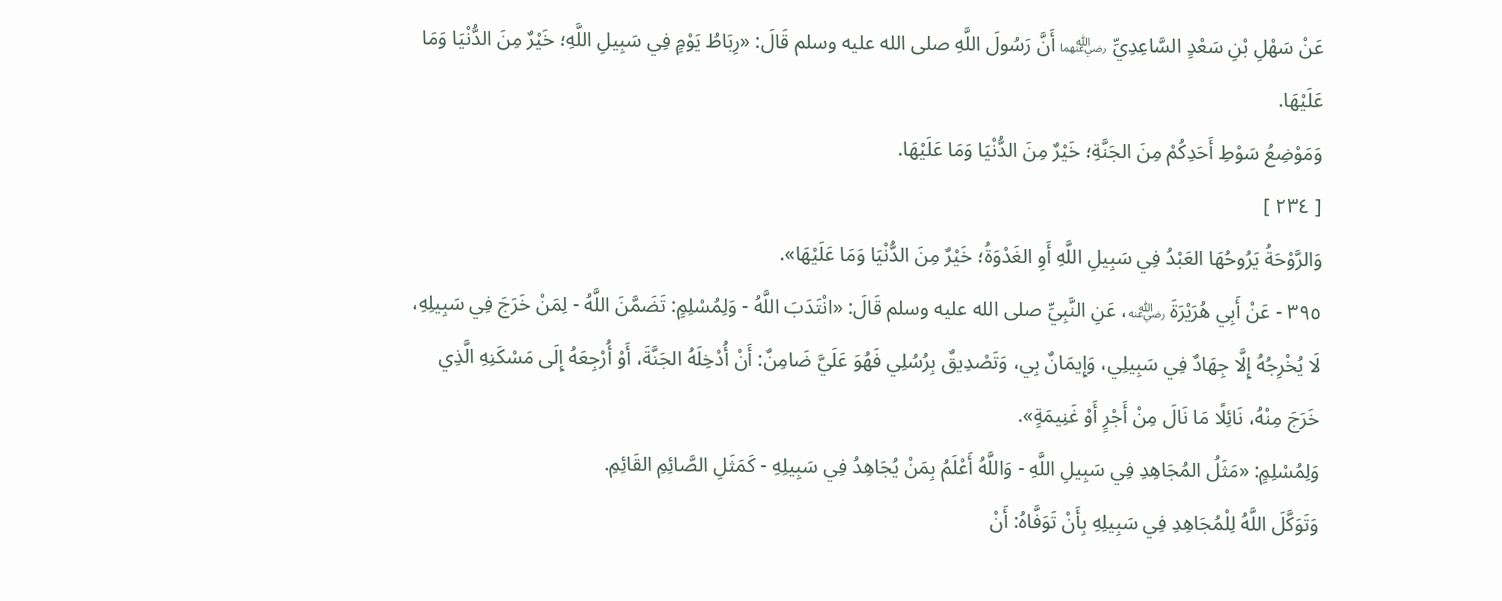عَنْ سَهْلِ بْنِ سَعْدٍ السَّاعِدِيِّ ﵄ أَنَّ رَسُولَ اللَّهِ صلى الله عليه وسلم قَالَ: «رِبَاطُ يَوْمٍ فِي سَبِيلِ اللَّهِ؛ خَيْرٌ مِنَ الدُّنْيَا وَمَا عَلَيْهَا.
وَمَوْضِعُ سَوْطِ أَحَدِكُمْ مِنَ الجَنَّةِ؛ خَيْرٌ مِنَ الدُّنْيَا وَمَا عَلَيْهَا.
[ ٢٣٤ ]
وَالرَّوْحَةُ يَرُوحُهَا العَبْدُ فِي سَبِيلِ اللَّهِ أَوِ الغَدْوَةُ؛ خَيْرٌ مِنَ الدُّنْيَا وَمَا عَلَيْهَا».
٣٩٥ - عَنْ أَبِي هُرَيْرَةَ ﵁، عَنِ النَّبِيِّ صلى الله عليه وسلم قَالَ: «انْتَدَبَ اللَّهُ - وَلِمُسْلِمٍ: تَضَمَّنَ اللَّهُ - لِمَنْ خَرَجَ فِي سَبِيلِهِ، لَا يُخْرِجُهُ إِلَّا جِهَادٌ فِي سَبِيلِي، وَإِيمَانٌ بِي، وَتَصْدِيقٌ بِرُسُلِي فَهُوَ عَلَيَّ ضَامِنٌ: أَنْ أُدْخِلَهُ الجَنَّةَ، أَوْ أُرْجِعَهُ إِلَى مَسْكَنِهِ الَّذِي خَرَجَ مِنْهُ، نَائِلًا مَا نَالَ مِنْ أَجْرٍ أَوْ غَنِيمَةٍ».
وَلِمُسْلِمٍ: «مَثَلُ المُجَاهِدِ فِي سَبِيلِ اللَّهِ - وَاللَّهُ أَعْلَمُ بِمَنْ يُجَاهِدُ فِي سَبِيلِهِ - كَمَثَلِ الصَّائِمِ القَائِمِ.
وَتَوَكَّلَ اللَّهُ لِلْمُجَاهِدِ فِي سَبِيلِهِ بِأَنْ تَوَفَّاهُ: أَنْ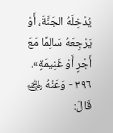يُدْخِلَهُ الجَنَّةَ، أَوْ يَرْجِعَهُ سَالِمًا مَعَ أَجْرٍ أَوْ غَنِيمَةٍ».
٣٩٦ - وَعَنْهُ ﵁ قَالَ: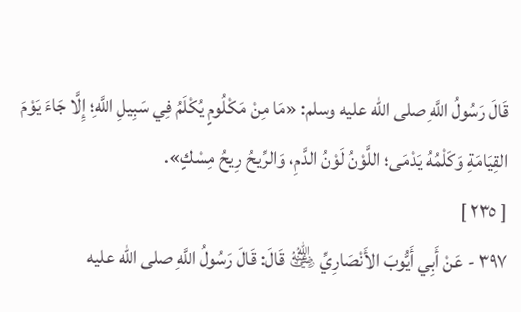قَالَ رَسُولُ اللَّهِ صلى الله عليه وسلم: «مَا مِنْ مَكْلُومٍ يُكْلَمُ فِي سَبِيلِ اللَّهِ؛ إِلَّا جَاءَ يَوْمَ القِيَامَةِ وَكَلْمُهُ يَدْمَى؛ اللَّوْنُ لَوْنُ الدَّمِ، وَالرِّيحُ رِيحُ مِسْكٍ».
[ ٢٣٥ ]
٣٩٧ - عَنْ أَبِي أَيُّوبَ الأَنْصَارِيِّ ﵁ قَالَ: قَالَ رَسُولُ اللَّهِ صلى الله عليه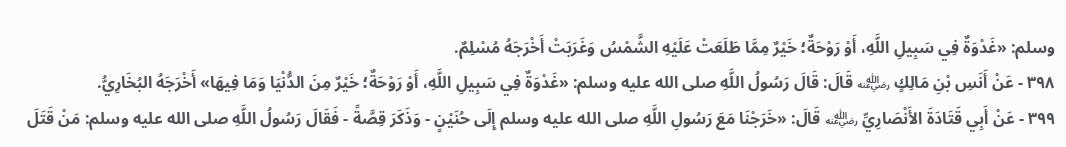وسلم: «غَدْوَةٌ فِي سَبِيلِ اللَّهِ، أَوْ رَوْحَةٌ؛ خَيْرٌ مِمَّا طَلَعَتْ عَلَيْهِ الشَّمْسُ وَغَرَبَتْ أَخْرَجَهُ مُسْلِمٌ.
٣٩٨ - عَنْ أَنَسِ بْنِ مَالِكٍ ﵁ قَالَ: قَالَ رَسُولُ اللَّهِ صلى الله عليه وسلم: «غَدْوَةٌ فِي سَبِيلِ اللَّهِ، أَوْ رَوْحَةٌ؛ خَيْرٌ مِنَ الدُّنْيَا وَمَا فِيهَا» أَخْرَجَهُ البُخَارِيُّ.
٣٩٩ - عَنْ أَبِي قَتَادَةَ الأَنْصَارِيِّ ﵁ قَالَ: «خَرَجْنَا مَعَ رَسُولِ اللَّهِ صلى الله عليه وسلم إِلَى حُنَيْنٍ - وَذَكَرَ قِصَّةً - فَقَالَ رَسُولُ اللَّهِ صلى الله عليه وسلم: مَنْ قَتَلَ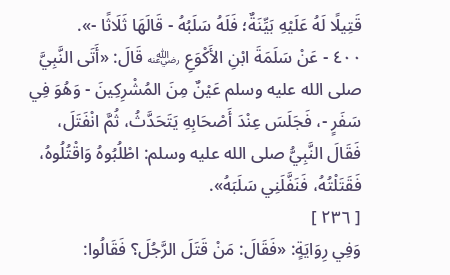قَتِيلًا لَهُ عَلَيْهِ بَيِّنَةٌ؛ فَلَهُ سَلَبُهُ - قَالَهَا ثَلَاثًا -».
٤٠٠ - عَنْ سَلَمَةَ ابْنِ الأَكْوَعِ ﵁ قَالَ: «أَتَى النَّبِيَّ صلى الله عليه وسلم عَيْنٌ مِنَ المُشْرِكِينَ - وَهُوَ فِي سَفَرٍ -، فَجَلَسَ عِنْدَ أَصْحَابِهِ يَتَحَدَّثُ، ثُمَّ انْفَتَلَ، فَقَالَ النَّبِيُّ صلى الله عليه وسلم: اطْلُبُوهُ وَاقْتُلُوهُ، فَقَتَلْتُهُ، فَنَفَّلَنِي سَلَبَهُ».
[ ٢٣٦ ]
وَفِي رِوَايَةٍ: «فَقَالَ: مَنْ قَتَلَ الرَّجُلَ؟ فَقَالُوا: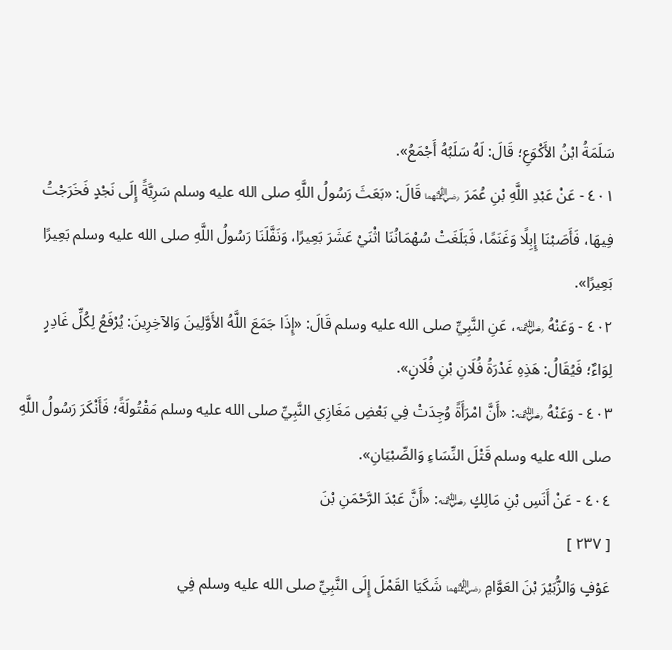سَلَمَةُ ابْنُ الأَكْوَعِ؛ قَالَ: لَهُ سَلَبُهُ أَجْمَعُ».
٤٠١ - عَنْ عَبْدِ اللَّهِ بْنِ عُمَرَ ﵄ قَالَ: «بَعَثَ رَسُولُ اللَّهِ صلى الله عليه وسلم سَرِيَّةً إِلَى نَجْدٍ فَخَرَجْتُ فِيهَا، فَأَصَبْنَا إِبِلًا وَغَنَمًا، فَبَلَغَتْ سُهْمَانُنَا اثْنَيْ عَشَرَ بَعِيرًا، وَنَفَّلَنَا رَسُولُ اللَّهِ صلى الله عليه وسلم بَعِيرًا بَعِيرًا».
٤٠٢ - وَعَنْهُ ﵁، عَنِ النَّبِيِّ صلى الله عليه وسلم قَالَ: «إِذَا جَمَعَ اللَّهُ الأَوَّلِينَ وَالآخِرِينَ: يُرْفَعُ لِكُلِّ غَادِرٍ لِوَاءٌ؛ فَيُقَالُ: هَذِهِ غَدْرَةُ فُلَانِ بْنِ فُلَانٍ».
٤٠٣ - وَعَنْهُ ﵁: «أَنَّ امْرَأَةً وُجِدَتْ فِي بَعْضِ مَغَازِي النَّبِيِّ صلى الله عليه وسلم مَقْتُولَةً؛ فَأَنْكَرَ رَسُولُ اللَّهِ صلى الله عليه وسلم قَتْلَ النِّسَاءِ وَالصِّبْيَانِ».
٤٠٤ - عَنْ أَنَسِ بْنِ مَالِكٍ ﵁: «أَنَّ عَبْدَ الرَّحْمَنِ بْنَ
[ ٢٣٧ ]
عَوْفٍ وَالزُّبَيْرَ بْنَ العَوَّامِ ﵄ شَكَيَا القَمْلَ إِلَى النَّبِيِّ صلى الله عليه وسلم فِي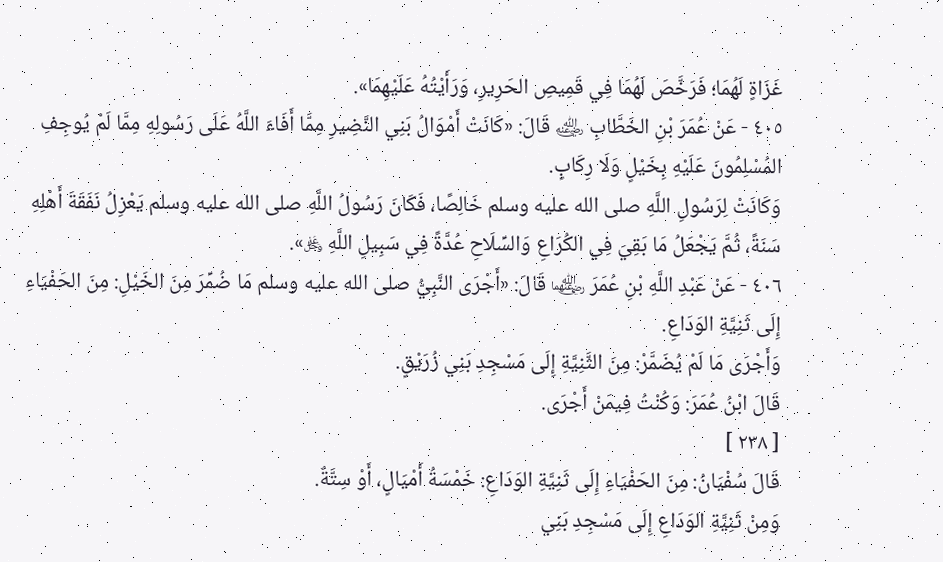غَزَاةٍ لَهُمَا؛ فَرَخَّصَ لَهُمَا فِي قَمِيصِ الحَرِيرِ، وَرَأَيْتُهُ عَلَيْهِمَا».
٤٠٥ - عَنْ عُمَرَ بْنِ الخَطَّابِ ﵁ قَالَ: «كَانَتْ أَمْوَالُ بَنِي النَّضِيرِ مِمَّا أَفَاءَ اللَّهُ عَلَى رَسُولِهِ مِمَّا لَمْ يُوجِفِ المُسْلِمُونَ عَلَيْهِ بِخَيْلٍ وَلَا رِكَابٍ.
وَكَانَتْ لِرَسُولِ اللَّهِ صلى الله عليه وسلم خَالِصًا، فَكَانَ رَسُولُ اللَّهِ صلى الله عليه وسلم يَعْزِلُ نَفَقَةَ أَهْلِهِ سَنَةً، ثُمَّ يَجْعَلُ مَا بَقِيَ فِي الكُرَاعِ وَالسِّلَاحِ عُدَّةً فِي سَبِيلِ اللَّهِ ﷿».
٤٠٦ - عَنْ عَبْدِ اللَّهِ بْنِ عُمَرَ ﵄ قَالَ: «أَجْرَى النَّبِيُّ صلى الله عليه وسلم مَا ضُمِّرَ مِنَ الخَيْلِ: مِنَ الحَفْيَاءِ إِلَى ثَنِيَّةِ الوَدَاعِ.
وَأَجْرَى مَا لَمْ يُضَمَّرْ: مِنَ الثَّنِيَّةِ إِلَى مَسْجِدِ بَنِي زُرَيْقٍ.
قَالَ ابْنُ عُمَرَ: وَكُنْتُ فِيمَنْ أَجْرَى.
[ ٢٣٨ ]
قَالَ سُفْيَانُ: مِنَ الحَفْيَاءِ إِلَى ثَنِيَّةِ الوَدَاعِ: خَمْسَةُ أَمْيَالٍ، أَوْ سِتَّةٌ.
وَمِنْ ثَنِيَّةِ الوَدَاعِ إِلَى مَسْجِدِ بَنِي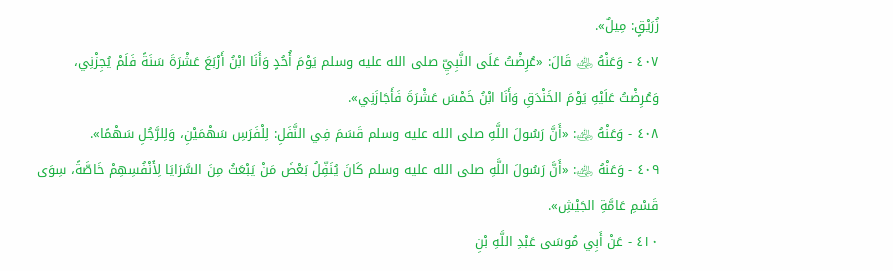زُرَيْقٍ: مِيلٌ».
٤٠٧ - وَعَنْهُ ﵁ قَالَ: «عُرِضْتُ عَلَى النَّبِيِّ صلى الله عليه وسلم يَوْمَ أُحُدٍ وَأَنَا ابْنُ أَرْبَعَ عَشْرَةَ سَنَةً فَلَمْ يُجِزْنِي، وَعُرِضْتُ عَلَيْهِ يَوْمَ الخَنْدَقِ وَأَنَا ابْنُ خَمْسَ عَشْرَةَ فَأَجَازَنِي».
٤٠٨ - وَعَنْهُ ﵁: «أَنَّ رَسُولَ اللَّهِ صلى الله عليه وسلم قَسَمَ فِي النَّفَلِ: لِلْفَرَسِ سَهْمَيْنِ، وَلِلرَّجُلِ سَهْمًا».
٤٠٩ - وَعَنْهُ ﵁: «أَنَّ رَسُولَ اللَّهِ صلى الله عليه وسلم كَانَ يُنَفِّلُ بَعْضَ مَنْ يَبْعَثُ مِنَ السَّرَايَا لِأَنْفُسِهِمْ خَاصَّةً، سِوَى قَسْمِ عَامَّةِ الجَيْشِ».
٤١٠ - عَنْ أَبِي مُوسَى عَبْدِ اللَّهِ بْنِ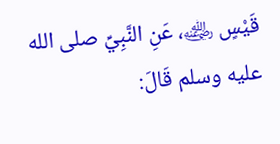قَيْسٍ ﵁، عَنِ النَّبِيِّ صلى الله عليه وسلم قَالَ: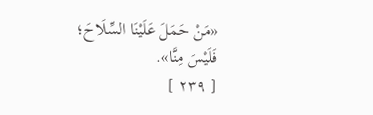«مَنْ حَمَلَ عَلَيْنَا السِّلَاحَ؛ فَلَيْسَ مِنَّا».
[ ٢٣٩ ]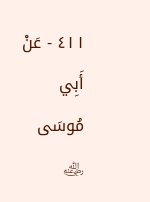٤١١ - عَنْ أَبِي مُوسَى ﵁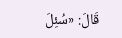قَالَ: «سُئِلَ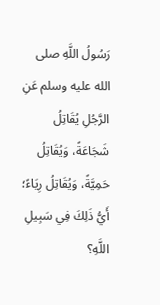رَسُولُ اللَّهِ صلى الله عليه وسلم عَنِ الرَّجُلِ يُقَاتِلُ شَجَاعَةً، وَيُقَاتِلُ حَمِيَّةً، وَيُقَاتِلُ رِيَاءً؛ أَيُّ ذَلِكَ فِي سَبِيلِ اللَّهِ؟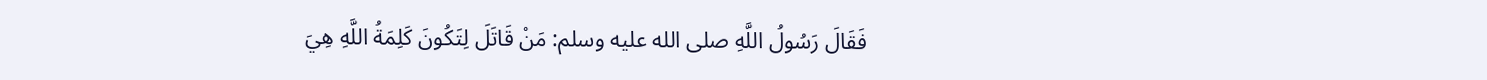فَقَالَ رَسُولُ اللَّهِ صلى الله عليه وسلم: مَنْ قَاتَلَ لِتَكُونَ كَلِمَةُ اللَّهِ هِيَ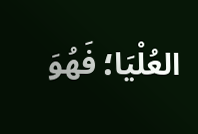العُلْيَا؛ فَهُوَ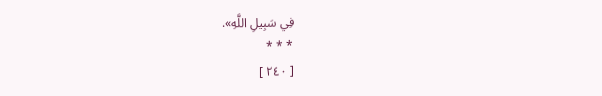فِي سَبِيلِ اللَّهِ».
* * *
[ ٢٤٠ ]